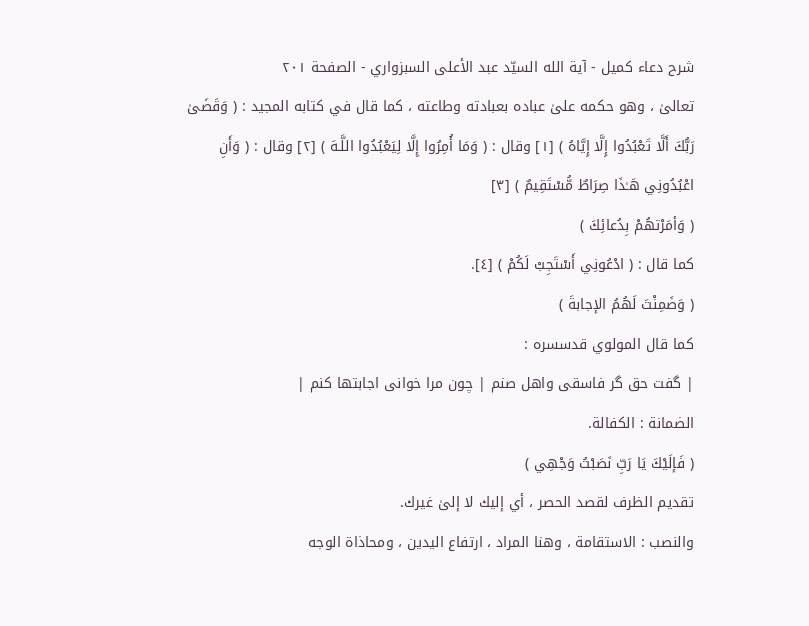شرح دعاء كميل - آية الله السيّد عبد الأعلى السبزواري - الصفحة ٢٠١
تعالىٰ ، وهو حكمه علىٰ عباده بعبادته وطاعته ، كما قال في كتابه المجيد : ( وَقَضَىٰ رَبُّكَ أَلَّا تَعْبُدُوا إِلَّا إِيَّاهُ ) [١] وقال : ( وَمَا أُمِرُوا إِلَّا لِيَعْبُدُوا اللَّـهَ ) [٢] وقال : ( وَأَنِ اعْبُدُونِي هَـٰذَا صِرَاطٌ مُّسْتَقِيمٌ ) [٣]
( وَأمَرْتهُمْ بِدُعائِكَ )
كما قال : ( ادْعُونِي أَسْتَجِبْ لَكُمْ ) [٤].
( وَضَمِنْتَ لَهُمُ الإجابةَ )
كما قال المولوي قدسسره :
| گفت حق گر فاسقی واهل صنم | چون مرا خوانی اجابتها کنم |
الضمانة : الكفالة.
( فَإلَيْكَ يَا رَبِّ نَصَبْتُ وَجْهِي )
تقديم الظرف لقصد الحصر ، أي إليك لا إلىٰ غيرك.
والنصب : الاستقامة ، وهنا المراد ، ارتفاع اليدين ، ومحاذاة الوجه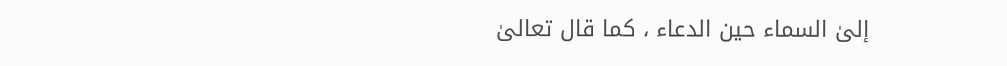إلىٰ السماء حين الدعاء ، كما قال تعالىٰ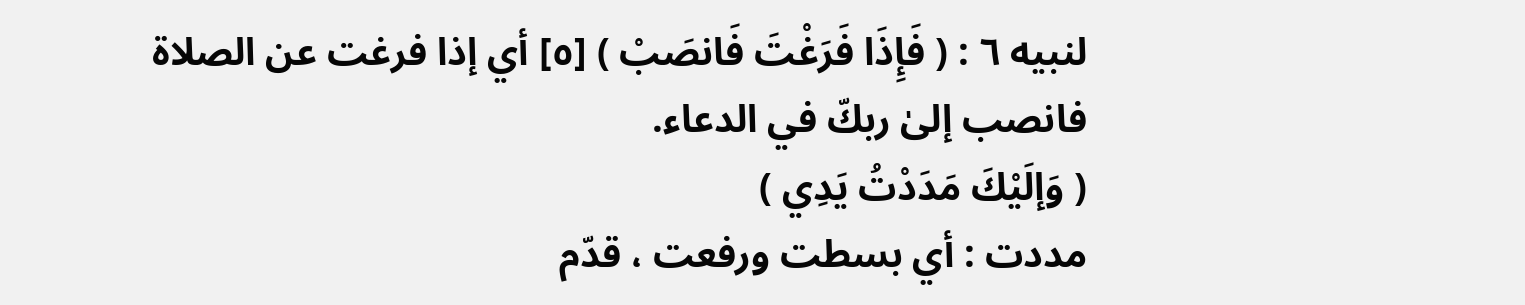لنبيه ٦ : ( فَإِذَا فَرَغْتَ فَانصَبْ ) [٥] أي إذا فرغت عن الصلاة فانصب إلىٰ ربكّ في الدعاء.
( وَإلَيْكَ مَدَدْتُ يَدِي )
مددت : أي بسطت ورفعت ، قدّم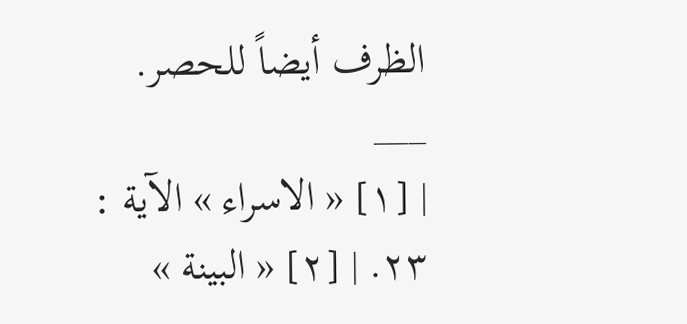الظرف أيضاً للحصر.
___
| [١] « الاسراء » الآية : ٢٣. | [٢] « البينة »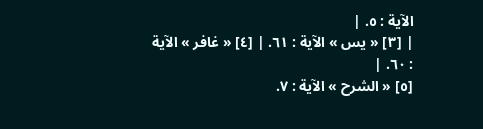الآية : ٥. |
| [٣] « يس » الآية : ٦١. | [٤] « غافر » الآية : ٦٠. |
[٥] « الشرح » الآية : ٧.